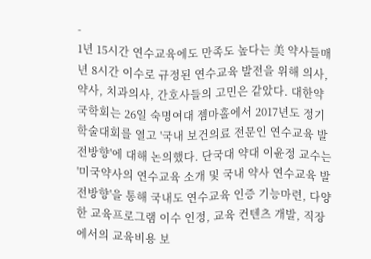-
1년 15시간 연수교육에도 만족도 높다는 美 약사들매년 8시간 이수로 규정된 연수교육 발전을 위해 의사, 약사, 치과의사, 간호사들의 고민은 같았다. 대한약국학회는 26일 숙명여대 젬마홀에서 2017년도 정기학술대회를 열고 '국내 보건의료 전문인 연수교육 발전방향'에 대해 논의했다. 단국대 약대 이윤정 교수는 '미국약사의 연수교육 소개 및 국내 약사 연수교육 발전방향'을 통해 국내도 연수교육 인증 기능마련, 다양한 교육프로그램 이수 인정, 교육 컨텐츠 개발, 직장에서의 교육비용 보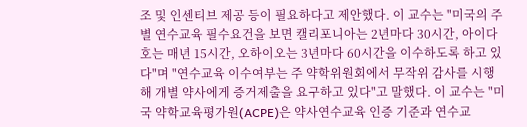조 및 인센티브 제공 등이 필요하다고 제안했다. 이 교수는 "미국의 주별 연수교육 필수요건을 보면 캘리포니아는 2년마다 30시간, 아이다호는 매년 15시간, 오하이오는 3년마다 60시간을 이수하도록 하고 있다"며 "연수교육 이수여부는 주 약학위원회에서 무작위 감사를 시행해 개별 약사에게 증거제출을 요구하고 있다"고 말했다. 이 교수는 "미국 약학교육평가원(ACPE)은 약사연수교육 인증 기준과 연수교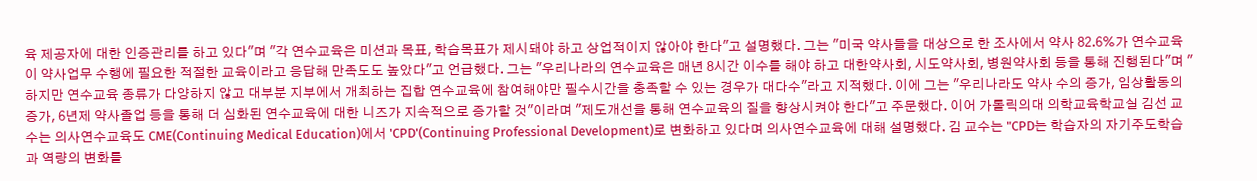육 제공자에 대한 인증관리를 하고 있다"며 "각 연수교육은 미션과 목표, 학습목표가 제시돼야 하고 상업적이지 않아야 한다"고 설명했다. 그는 "미국 약사들을 대상으로 한 조사에서 약사 82.6%가 연수교육이 약사업무 수행에 필요한 적절한 교육이라고 응답해 만족도도 높았다"고 언급했다. 그는 "우리나라의 연수교육은 매년 8시간 이수를 해야 하고 대한약사회, 시도약사회, 병원약사회 등을 통해 진행된다"며 "하지만 연수교육 종류가 다양하지 않고 대부분 지부에서 개최하는 집합 연수교육에 참여해야만 필수시간을 충족할 수 있는 경우가 대다수"라고 지적했다. 이에 그는 "우리나라도 약사 수의 증가, 임상활동의 증가, 6년제 약사졸업 등을 통해 더 심화된 연수교육에 대한 니즈가 지속적으로 증가할 것"이라며 "제도개선을 통해 연수교육의 질을 향상시켜야 한다"고 주문했다. 이어 가톨릭의대 의학교육학교실 김선 교수는 의사연수교육도 CME(Continuing Medical Education)에서 'CPD'(Continuing Professional Development)로 변화하고 있다며 의사연수교육에 대해 설명했다. 김 교수는 "CPD는 학습자의 자기주도학습과 역량의 변화를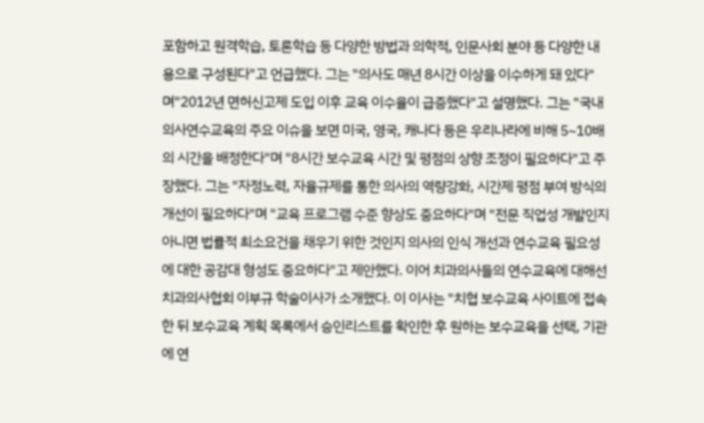포함하고 원격학습, 토론학습 등 다양한 방법과 의학적, 인문사회 분야 등 다양한 내용으로 구성된다"고 언급했다. 그는 "의사도 매년 8시간 이상을 이수하게 돼 있다"며"2012년 면허신고제 도입 이후 교육 이수율이 급증했다"고 설명했다. 그는 "국내 의사연수교육의 주요 이슈을 보면 미국, 영국, 캐나다 등은 우리나라에 비해 5~10배의 시간을 배정한다"며 "8시간 보수교육 시간 및 평점의 상향 조정이 필요하다"고 주장했다. 그는 "자정노력, 자율규제를 통한 의사의 역량강화, 시간제 평점 부여 방식의 개선이 필요하다"며 "교육 프로그램 수준 향상도 중요하다"며 "전문 직업성 개발인지 아니면 법률적 최소요건을 채우기 위한 것인지 의사의 인식 개선과 연수교육 필요성에 대한 공감대 형성도 중요하다"고 제안했다. 이어 치과의사들의 연수교육에 대해선 치과의사협회 이부규 학술이사가 소개했다. 이 이사는 "치협 보수교육 사이트에 접속한 뒤 보수교육 계획 목록에서 승인리스트를 확인한 후 원하는 보수교육을 선택, 기관에 연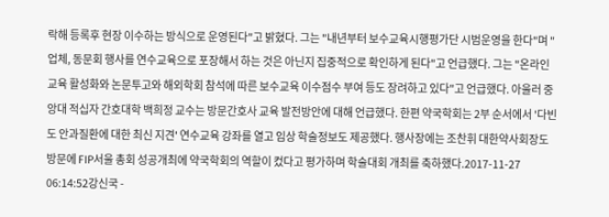락해 등록후 현장 이수하는 방식으로 운영된다"고 밝혔다. 그는 "내년부터 보수교육시행평가단 시범운영을 한다"며 "업체, 동문회 행사를 연수교육으로 포장해서 하는 것은 아닌지 집중적으로 확인하게 된다"고 언급했다. 그는 "온라인 교육 활성화와 논문투고와 해외학회 참석에 따른 보수교육 이수점수 부여 등도 장려하고 있다"고 언급했다. 아울러 중앙대 적십자 간호대학 백희정 교수는 방문간호사 교육 발전방안에 대해 언급했다. 한편 약국학회는 2부 순서에서 '다빈도 안과질환에 대한 최신 지견' 연수교육 강좌를 열고 임상 학술정보도 제공했다. 행사장에는 조찬휘 대한약사회장도 방문에 FIP서울 총회 성공개최에 약국학회의 역할이 컸다고 평가하며 학술대회 개최를 축하했다.2017-11-27 06:14:52강신국 -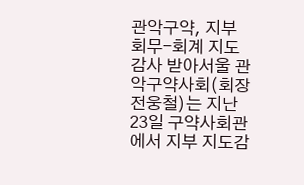관악구약, 지부 회무-회계 지도감사 받아서울 관악구약사회(회장 전웅철)는 지난 23일 구약사회관에서 지부 지도감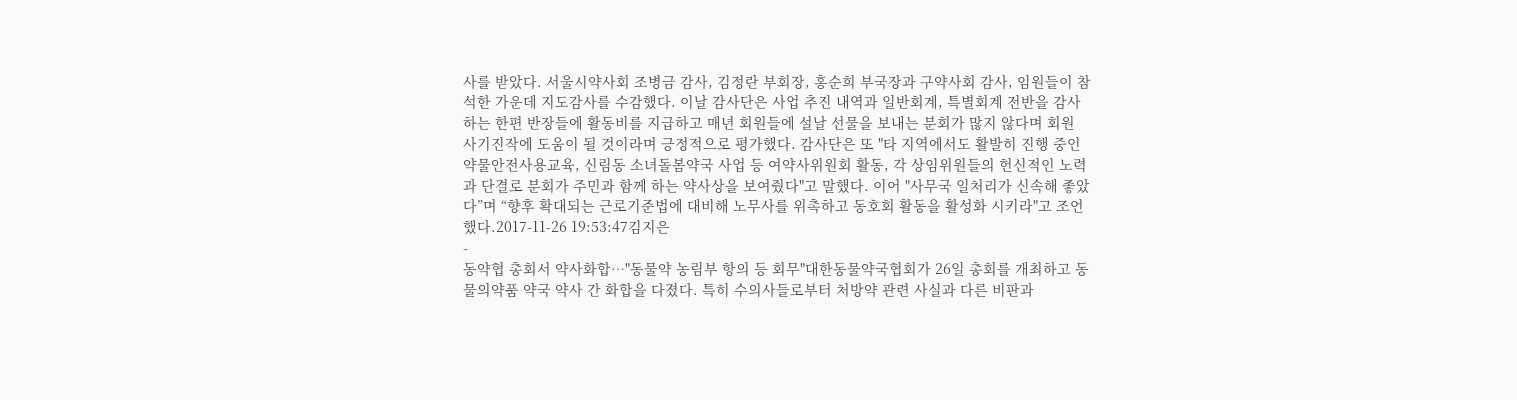사를 받았다. 서울시약사회 조병금 감사, 김정란 부회장, 홍순희 부국장과 구약사회 감사, 임원들이 참석한 가운데 지도감사를 수감했다. 이날 감사단은 사업 추진 내역과 일반회계, 특별회계 전반을 감사하는 한편 반장들에 활동비를 지급하고 매년 회원들에 설날 선물을 보내는 분회가 많지 않다며 회원 사기진작에 도움이 될 것이라며 긍정적으로 평가했다. 감사단은 또 "타 지역에서도 활발히 진행 중인 약물안전사용교육, 신림동 소녀돌봄약국 사업 등 여약사위원회 활동, 각 상임위원들의 헌신적인 노력과 단결로 분회가 주민과 함께 하는 약사상을 보여줬다"고 말했다. 이어 "사무국 일처리가 신속해 좋았다”며 “향후 확대되는 근로기준법에 대비해 노무사를 위촉하고 동호회 활동을 활성화 시키라"고 조언했다.2017-11-26 19:53:47김지은
-
동약협 총회서 약사화합…"동물약 농림부 항의 등 회무"대한동물약국협회가 26일 총회를 개최하고 동물의약품 약국 약사 간 화합을 다졌다. 특히 수의사들로부터 처방약 관련 사실과 다른 비판과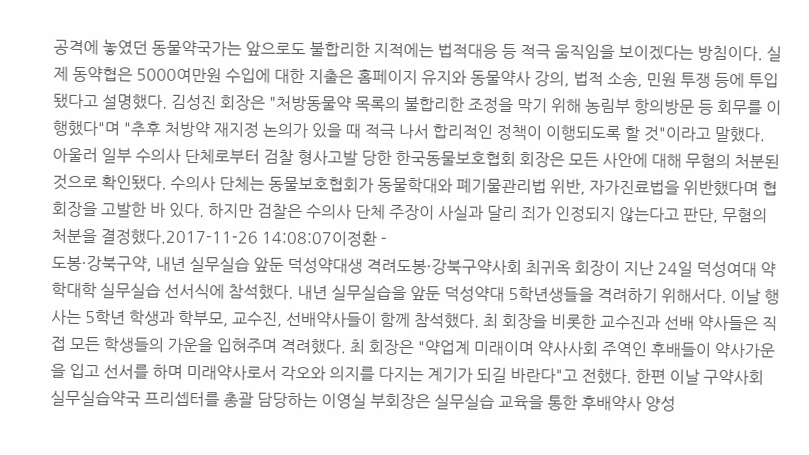공격에 놓였던 동물약국가는 앞으로도 불합리한 지적에는 법적대응 등 적극 움직임을 보이겠다는 방침이다. 실제 동약협은 5000여만원 수입에 대한 지출은 홈페이지 유지와 동물약사 강의, 법적 소송, 민원 투쟁 등에 투입됐다고 설명했다. 김성진 회장은 "처방동물약 목록의 불합리한 조정을 막기 위해 농림부 항의방문 등 회무를 이행했다"며 "추후 처방약 재지정 논의가 있을 때 적극 나서 합리적인 정책이 이행되도록 할 것"이라고 말했다. 아울러 일부 수의사 단체로부터 검찰 형사고발 당한 한국동물보호협회 회장은 모든 사안에 대해 무혐의 처분된 것으로 확인됐다. 수의사 단체는 동물보호협회가 동물학대와 폐기물관리법 위반, 자가진료법을 위반했다며 협회장을 고발한 바 있다. 하지만 검찰은 수의사 단체 주장이 사실과 달리 죄가 인정되지 않는다고 판단, 무혐의 처분을 결정했다.2017-11-26 14:08:07이정환 -
도봉·강북구약, 내년 실무실습 앞둔 덕성약대생 격려도봉·강북구약사회 최귀옥 회장이 지난 24일 덕성여대 약학대학 실무실습 선서식에 참석했다. 내년 실무실습을 앞둔 덕성약대 5학년생들을 격려하기 위해서다. 이날 행사는 5학년 학생과 학부모, 교수진, 선배약사들이 함께 참석했다. 최 회장을 비롯한 교수진과 선배 약사들은 직접 모든 학생들의 가운을 입혀주며 격려했다. 최 회장은 "약업계 미래이며 약사사회 주역인 후배들이 약사가운을 입고 선서를 하며 미래약사로서 각오와 의지를 다지는 계기가 되길 바란다"고 전했다. 한편 이날 구약사회 실무실습약국 프리셉터를 총괄 담당하는 이영실 부회장은 실무실습 교육을 통한 후배약사 양성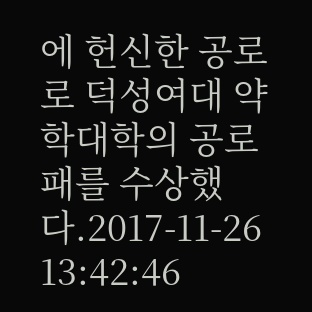에 헌신한 공로로 덕성여대 약학대학의 공로패를 수상했다.2017-11-26 13:42:46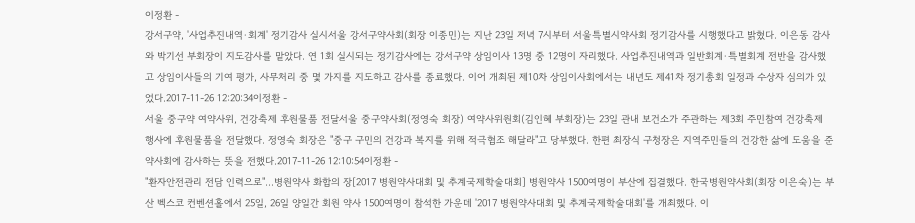이정환 -
강서구약, '사업추진내역·회계' 정기감사 실시서울 강서구약사회(회장 이종민)는 지난 23일 저녁 7시부터 서울특별시약사회 정기감사를 시행했다고 밝혔다. 이은동 감사와 박기선 부회장이 지도감사를 맡았다. 연 1회 실시되는 정기감사에는 강서구약 상임이사 13명 중 12명이 자리했다. 사업추진내역과 일반회계·특별회계 전반을 감사했고 상임이사들의 기여 평가, 사무처리 중 몇 가지를 지도하고 감사를 종료했다. 이어 개최된 제10차 상임이사회에서는 내년도 제41차 정기총회 일정과 수상자 심의가 있었다.2017-11-26 12:20:34이정환 -
서울 중구약 여약사위, 건강축제 후원물품 전달서울 중구약사회(정영숙 회장) 여약사위원회(김인혜 부회장)는 23일 관내 보건소가 주관하는 제3회 주민참여 건강축제 행사에 후원물품을 전달했다. 정영숙 회장은 "중구 구민의 건강과 복지를 위해 적극협조 해달라"고 당부했다. 한편 최장식 구청장은 지역주민들의 건강한 삶에 도움을 준 약사회에 감사하는 뜻을 전했다.2017-11-26 12:10:54이정환 -
"환자안전관리 전담 인력으로"…병원약사 화합의 장[2017 병원약사대회 및 추계국제학술대회] 병원약사 1500여명이 부산에 집결했다. 한국병원약사회(회장 이은숙)는 부산 벡스코 컨벤션홀에서 25일, 26일 양일간 회원 약사 1500여명이 참석한 가운데 '2017 병원약사대회 및 추계국제학술대회'를 개최했다. 이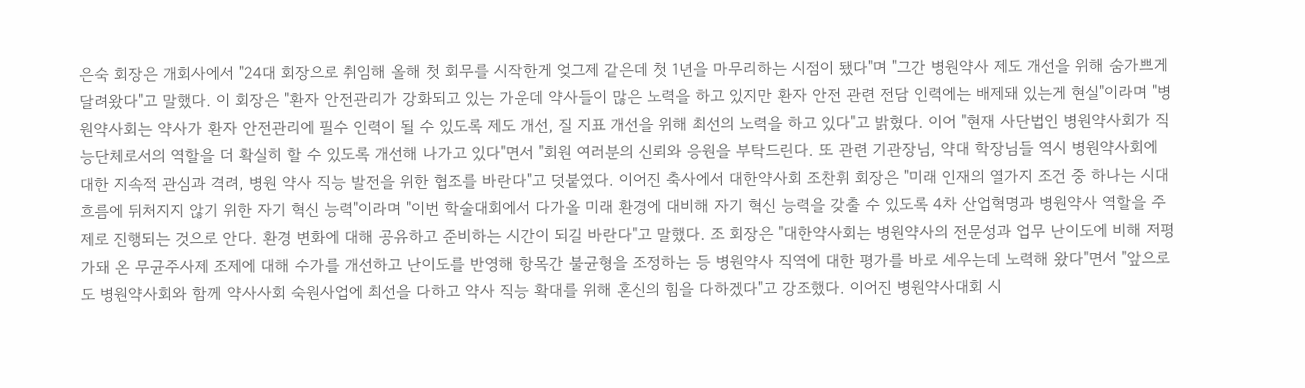은숙 회장은 개회사에서 "24대 회장으로 취임해 올해 첫 회무를 시작한게 엊그제 같은데 첫 1년을 마무리하는 시점이 됐다"며 "그간 병원약사 제도 개선을 위해 숨가쁘게 달려왔다"고 말했다. 이 회장은 "환자 안전관리가 강화되고 있는 가운데 약사들이 많은 노력을 하고 있지만 환자 안전 관련 전담 인력에는 배제돼 있는게 현실"이라며 "병원약사회는 약사가 환자 안전관리에 필수 인력이 될 수 있도록 제도 개선, 질 지표 개선을 위해 최선의 노력을 하고 있다"고 밝혔다. 이어 "현재 사단법인 병원약사회가 직능단체로서의 역할을 더 확실히 할 수 있도록 개선해 나가고 있다"면서 "회원 여러분의 신뢰와 응원을 부탁드린다. 또 관련 기관장님, 약대 학장님들 역시 병원약사회에 대한 지속적 관심과 격려, 병원 약사 직능 발전을 위한 협조를 바란다"고 덧붙였다. 이어진 축사에서 대한약사회 조찬휘 회장은 "미래 인재의 열가지 조건 중 하나는 시대 흐름에 뒤처지지 않기 위한 자기 혁신 능력"이라며 "이번 학술대회에서 다가올 미래 환경에 대비해 자기 혁신 능력을 갖출 수 있도록 4차 산업혁명과 병원약사 역할을 주제로 진행되는 것으로 안다. 환경 변화에 대해 공유하고 준비하는 시간이 되길 바란다"고 말했다. 조 회장은 "대한약사회는 병원약사의 전문성과 업무 난이도에 비해 저평가돼 온 무균주사제 조제에 대해 수가를 개선하고 난이도를 반영해 항목간 불균형을 조정하는 등 병원약사 직역에 대한 평가를 바로 세우는데 노력해 왔다"면서 "앞으로도 병원약사회와 함께 약사사회 숙원사업에 최선을 다하고 약사 직능 확대를 위해 혼신의 힘을 다하겠다"고 강조했다. 이어진 병원약사대회 시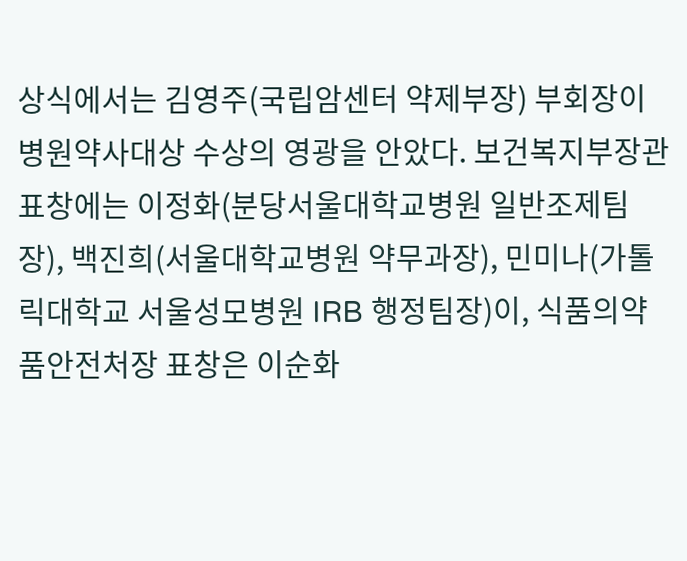상식에서는 김영주(국립암센터 약제부장) 부회장이 병원약사대상 수상의 영광을 안았다. 보건복지부장관 표창에는 이정화(분당서울대학교병원 일반조제팀장), 백진희(서울대학교병원 약무과장), 민미나(가톨릭대학교 서울성모병원 IRB 행정팀장)이, 식품의약품안전처장 표창은 이순화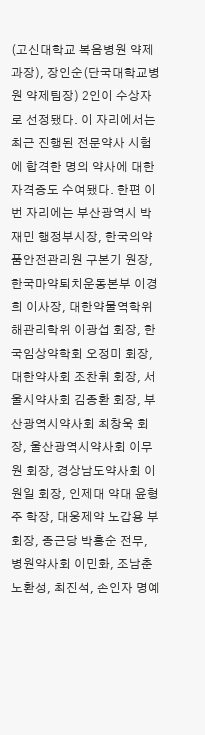(고신대학교 복음병원 약제과장), 장인순(단국대학교병원 약제팀장) 2인이 수상자로 선정됐다. 이 자리에서는 최근 진행된 전문약사 시험에 합격한 명의 약사에 대한 자격증도 수여됐다. 한편 이번 자리에는 부산광역시 박재민 행정부시장, 한국의약품안전관리원 구본기 원장, 한국마약퇴치운동본부 이경희 이사장, 대한약물역학위해관리학위 이광섭 회장, 한국임상약학회 오정미 회장, 대한약사회 조찬휘 회장, 서울시약사회 김종환 회장, 부산광역시약사회 최창욱 회장, 울산광역시약사회 이무원 회장, 경상남도약사회 이원일 회장, 인제대 약대 윤형주 학장, 대웅제약 노갑용 부회장, 종근당 박홍순 전무, 병원약사회 이민화, 조남춘 노환성, 최진석, 손인자 명예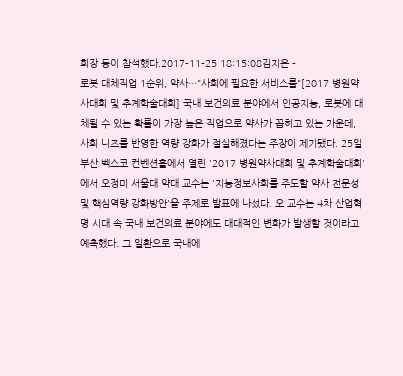회장 등이 참석했다.2017-11-25 18:15:08김지은 -
로봇 대체직업 1순위, 약사…"사회에 필요한 서비스를"[2017 병원약사대회 및 추계학술대회] 국내 보건의료 분야에서 인공지능, 로봇에 대체될 수 있는 확률이 가장 높은 직업으로 약사가 꼽히고 있는 가운데, 사회 니즈를 반영한 역량 강화가 절실해졌다는 주장이 제기됐다. 25일 부산 벡스코 컨벤션홀에서 열린 '2017 병원약사대회 및 추계학술대회'에서 오정미 서울대 약대 교수는 '지능정보사회를 주도할 약사 전문성 및 핵심역량 강화방안'을 주제로 발표에 나섰다. 오 교수는 4차 산업혁명 시대 속 국내 보건의료 분야에도 대대적인 변화가 발생할 것이라고 예측했다. 그 일환으로 국내에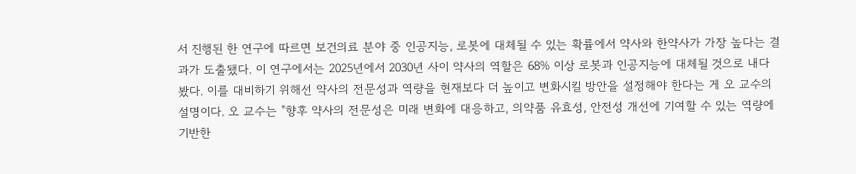서 진행된 한 연구에 따르면 보건의료 분야 중 인공지능, 로봇에 대체될 수 있는 확률에서 약사와 한약사가 가장 높다는 결과가 도출됐다. 이 연구에서는 2025년에서 2030년 사이 약사의 역할은 68% 이상 로봇과 인공지능에 대체될 것으로 내다봤다. 이를 대비하기 위해선 약사의 전문성과 역량을 현재보다 더 높이고 변화시킬 방안을 설정해야 한다는 게 오 교수의 설명이다. 오 교수는 "향후 약사의 전문성은 미래 변화에 대응하고, 의약품 유효성, 안전성 개선에 기여할 수 있는 역량에 기반한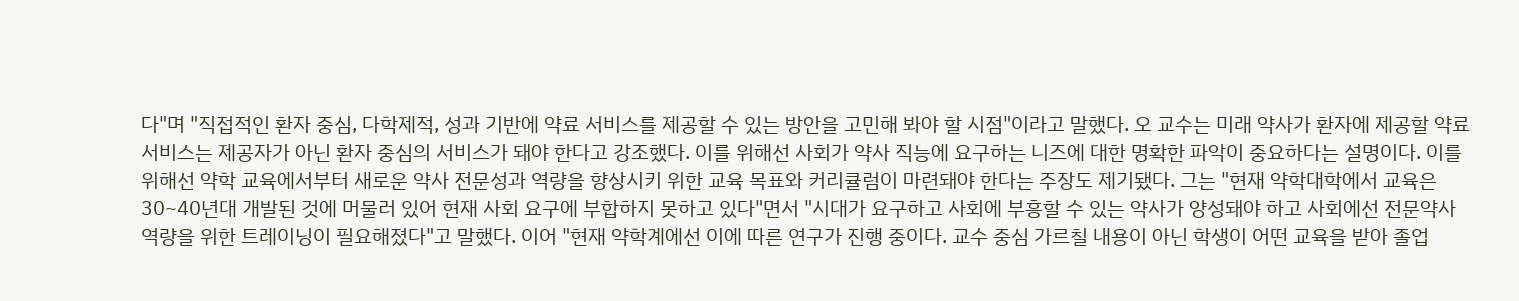다"며 "직접적인 환자 중심, 다학제적, 성과 기반에 약료 서비스를 제공할 수 있는 방안을 고민해 봐야 할 시점"이라고 말했다. 오 교수는 미래 약사가 환자에 제공할 약료 서비스는 제공자가 아닌 환자 중심의 서비스가 돼야 한다고 강조했다. 이를 위해선 사회가 약사 직능에 요구하는 니즈에 대한 명확한 파악이 중요하다는 설명이다. 이를 위해선 약학 교육에서부터 새로운 약사 전문성과 역량을 향상시키 위한 교육 목표와 커리큘럼이 마련돼야 한다는 주장도 제기됐다. 그는 "현재 약학대학에서 교육은 30~40년대 개발된 것에 머물러 있어 현재 사회 요구에 부합하지 못하고 있다"면서 "시대가 요구하고 사회에 부흥할 수 있는 약사가 양성돼야 하고 사회에선 전문약사 역량을 위한 트레이닝이 필요해졌다"고 말했다. 이어 "현재 약학계에선 이에 따른 연구가 진행 중이다. 교수 중심 가르칠 내용이 아닌 학생이 어떤 교육을 받아 졸업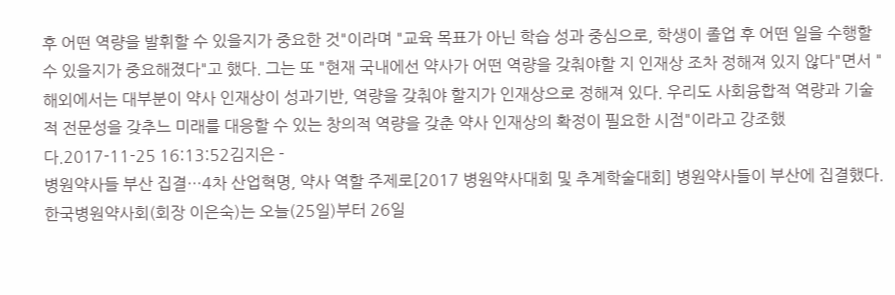후 어떤 역량을 발휘할 수 있을지가 중요한 것"이라며 "교육 목표가 아닌 학습 성과 중심으로, 학생이 졸업 후 어떤 일을 수행할 수 있을지가 중요해졌다"고 했다. 그는 또 "현재 국내에선 약사가 어떤 역량을 갖춰야할 지 인재상 조차 정해져 있지 않다"면서 "해외에서는 대부분이 약사 인재상이 성과기반, 역량을 갖춰야 할지가 인재상으로 정해져 있다. 우리도 사회융합적 역량과 기술적 전문성을 갖추느 미래를 대응할 수 있는 창의적 역량을 갖춘 약사 인재상의 확정이 필요한 시점"이라고 강조했다.2017-11-25 16:13:52김지은 -
병원약사들 부산 집결…4차 산업혁명, 약사 역할 주제로[2017 병원약사대회 및 추계학술대회] 병원약사들이 부산에 집결했다. 한국병원약사회(회장 이은숙)는 오늘(25일)부터 26일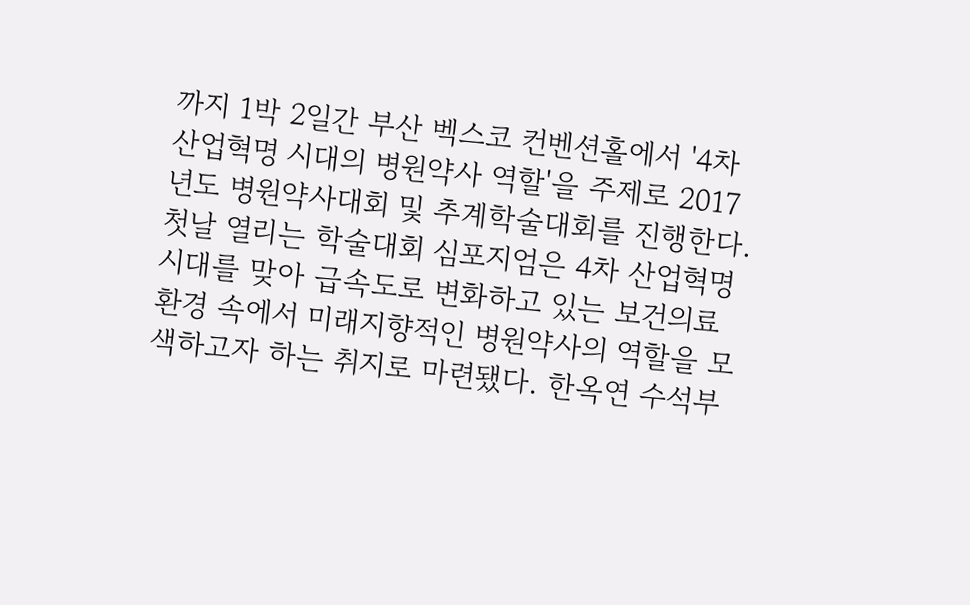까지 1박 2일간 부산 벡스코 컨벤션홀에서 '4차 산업혁명 시대의 병원약사 역할'을 주제로 2017년도 병원약사대회 및 추계학술대회를 진행한다. 첫날 열리는 학술대회 심포지엄은 4차 산업혁명 시대를 맞아 급속도로 변화하고 있는 보건의료 환경 속에서 미래지향적인 병원약사의 역할을 모색하고자 하는 취지로 마련됐다. 한옥연 수석부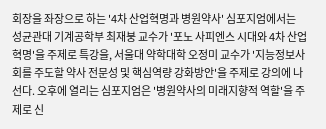회장을 좌장으로 하는 '4차 산업혁명과 병원약사' 심포지엄에서는 성균관대 기계공학부 최재붕 교수가 '포노 사피엔스 시대와 4차 산업혁명'을 주제로 특강을, 서울대 약학대학 오정미 교수가 '지능정보사회를 주도할 약사 전문성 및 핵심역량 강화방안'을 주제로 강의에 나선다. 오후에 열리는 심포지엄은 '병원약사의 미래지향적 역할'을 주제로 신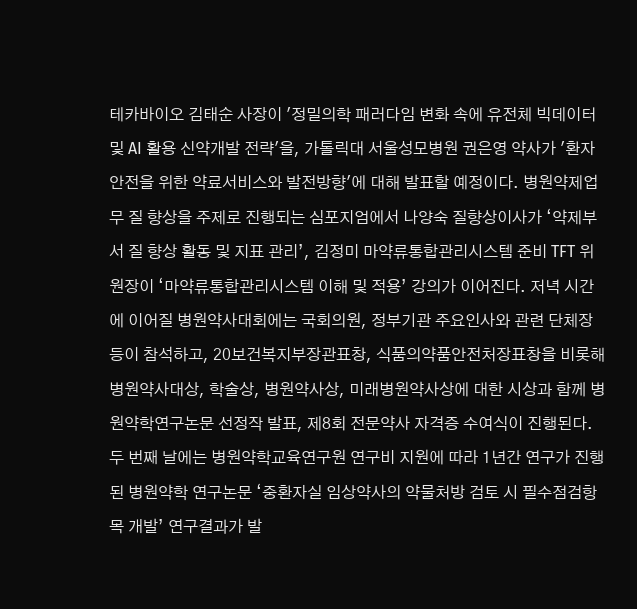테카바이오 김태순 사장이 '정밀의학 패러다임 변화 속에 유전체 빅데이터 및 AI 활용 신약개발 전략'을, 가톨릭대 서울성모병원 권은영 약사가 '환자 안전을 위한 약료서비스와 발전방향'에 대해 발표할 예정이다. 병원약제업무 질 향상을 주제로 진행되는 심포지엄에서 나양숙 질향상이사가 ‘약제부서 질 향상 활동 및 지표 관리’, 김정미 마약류통합관리시스템 준비 TFT 위원장이 ‘마약류통합관리시스템 이해 및 적용’ 강의가 이어진다. 저녁 시간에 이어질 병원약사대회에는 국회의원, 정부기관 주요인사와 관련 단체장 등이 참석하고, 20보건복지부장관표창, 식품의약품안전처장표창을 비롯해 병원약사대상, 학술상, 병원약사상, 미래병원약사상에 대한 시상과 함께 병원약학연구논문 선정작 발표, 제8회 전문약사 자격증 수여식이 진행된다. 두 번째 날에는 병원약학교육연구원 연구비 지원에 따라 1년간 연구가 진행된 병원약학 연구논문 ‘중환자실 임상약사의 약물처방 검토 시 필수점검항목 개발’ 연구결과가 발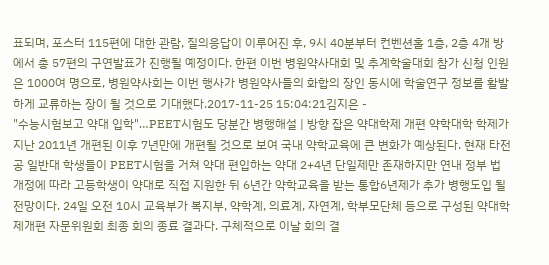표되며, 포스터 115편에 대한 관람, 질의응답이 이루어진 후, 9시 40분부터 컨벤션홀 1층, 2층 4개 방에서 총 57편의 구연발표가 진행될 예정이다. 한편 이번 병원약사대회 및 추계학술대회 참가 신청 인원은 1000여 명으로, 병원약사회는 이번 행사가 병원약사들의 화합의 장인 동시에 학술연구 정보를 활발하게 교류하는 장이 될 것으로 기대했다.2017-11-25 15:04:21김지은 -
"수능시험보고 약대 입학"…PEET시험도 당분간 병행해설 | 방향 잡은 약대학제 개편 약학대학 학제가 지난 2011년 개편된 이후 7년만에 개편될 것으로 보여 국내 약학교육에 큰 변화가 예상된다. 현재 타전공 일반대 학생들이 PEET시험을 거쳐 약대 편입하는 약대 2+4년 단일제만 존재하지만 연내 정부 법 개정에 따라 고등학생이 약대로 직접 지원한 뒤 6년간 약학교육을 받는 통합6년제가 추가 병행도입 될 전망이다. 24일 오전 10시 교육부가 복지부, 약학계, 의료계, 자연계, 학부모단체 등으로 구성된 약대학제개편 자문위원회 최종 회의 종료 결과다. 구체적으로 이날 회의 결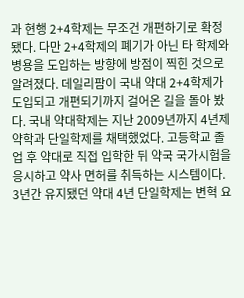과 현행 2+4학제는 무조건 개편하기로 확정됐다. 다만 2+4학제의 폐기가 아닌 타 학제와 병용을 도입하는 방향에 방점이 찍힌 것으로 알려졌다. 데일리팜이 국내 약대 2+4학제가 도입되고 개편되기까지 걸어온 길을 돌아 봤다. 국내 약대학제는 지난 2009년까지 4년제 약학과 단일학제를 채택했었다. 고등학교 졸업 후 약대로 직접 입학한 뒤 약국 국가시험을 응시하고 약사 면허를 취득하는 시스템이다. 3년간 유지됐던 약대 4년 단일학제는 변혁 요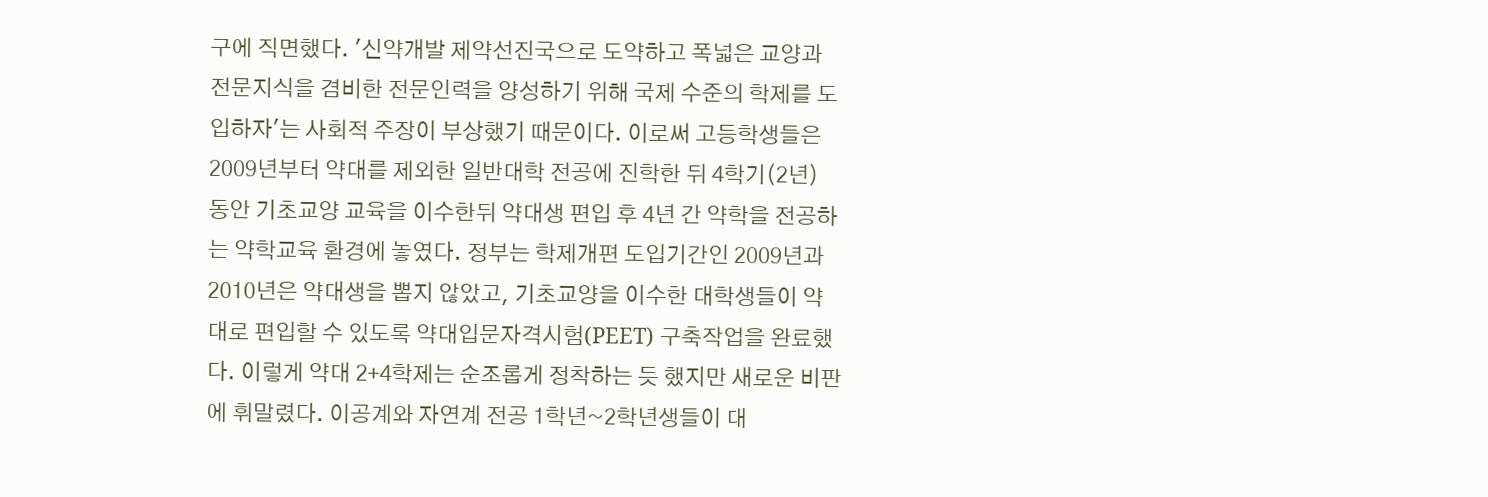구에 직면했다. '신약개발 제약선진국으로 도약하고 폭넓은 교양과 전문지식을 겸비한 전문인력을 양성하기 위해 국제 수준의 학제를 도입하자'는 사회적 주장이 부상했기 때문이다. 이로써 고등학생들은 2009년부터 약대를 제외한 일반대학 전공에 진학한 뒤 4학기(2년) 동안 기초교양 교육을 이수한뒤 약대생 편입 후 4년 간 약학을 전공하는 약학교육 환경에 놓였다. 정부는 학제개편 도입기간인 2009년과 2010년은 약대생을 뽑지 않았고, 기초교양을 이수한 대학생들이 약대로 편입할 수 있도록 약대입문자격시험(PEET) 구축작업을 완료했다. 이렇게 약대 2+4학제는 순조롭게 정착하는 듯 했지만 새로운 비판에 휘말렸다. 이공계와 자연계 전공 1학년~2학년생들이 대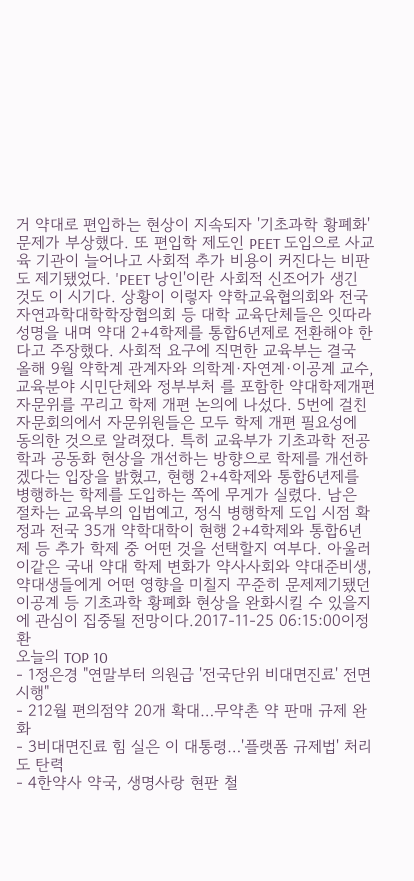거 약대로 편입하는 현상이 지속되자 '기초과학 황폐화'문제가 부상했다. 또 편입학 제도인 PEET 도입으로 사교육 기관이 늘어나고 사회적 추가 비용이 커진다는 비판도 제기됐었다. 'PEET 낭인'이란 사회적 신조어가 생긴 것도 이 시기다. 상황이 이렇자 약학교육협의회와 전국자연과학대학학장협의회 등 대학 교육단체들은 잇따라 성명을 내며 약대 2+4학제를 통합6년제로 전환해야 한다고 주장했다. 사회적 요구에 직면한 교육부는 결국 올해 9월 약학계 관계자와 의학계·자연계·이공계 교수, 교육분야 시민단체와 정부부처 를 포함한 약대학제개편 자문위를 꾸리고 학제 개편 논의에 나섰다. 5번에 걸친 자문회의에서 자문위원들은 모두 학제 개편 필요성에 동의한 것으로 알려졌다. 특히 교육부가 기초과학 전공학과 공동화 현상을 개선하는 방향으로 학제를 개선하겠다는 입장을 밝혔고, 현행 2+4학제와 통합6년제를 병행하는 학제를 도입하는 쪽에 무게가 실렸다. 남은 절차는 교육부의 입법예고, 정식 병행학제 도입 시점 확정과 전국 35개 약학대학이 현행 2+4학제와 통합6년제 등 추가 학제 중 어떤 것을 선택할지 여부다. 아울러 이같은 국내 약대 학제 변화가 약사사회와 약대준비생, 약대생들에게 어떤 영향을 미칠지 꾸준히 문제제기됐던 이공계 등 기초과학 황폐화 현상을 완화시킬 수 있을지에 관심이 집중될 전망이다.2017-11-25 06:15:00이정환
오늘의 TOP 10
- 1정은경 "연말부터 의원급 '전국단위 비대면진료' 전면 시행"
- 212월 편의점약 20개 확대…무약촌 약 판매 규제 완화
- 3비대면진료 힘 실은 이 대통령…'플랫폼 규제법' 처리도 탄력
- 4한약사 약국, 생명사랑 현판 철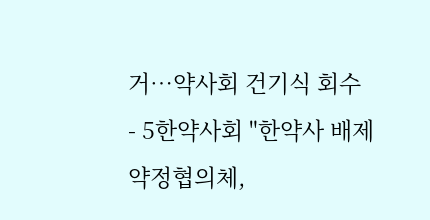거…약사회 건기식 회수
- 5한약사회 "한약사 배제 약정협의체,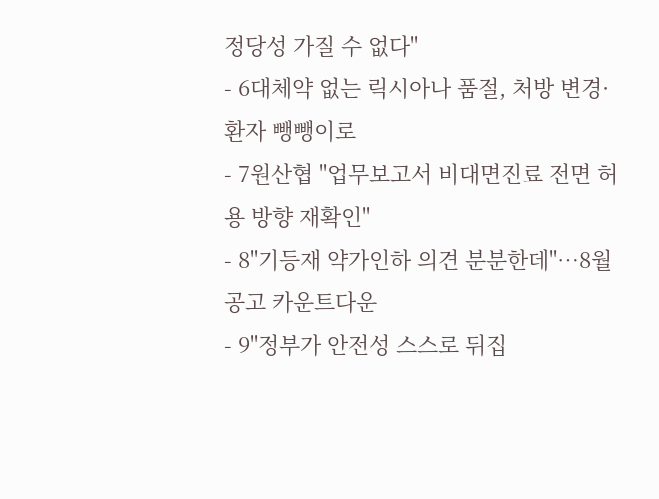정당성 가질 수 없다"
- 6대체약 없는 릭시아나 품절, 처방 변경·환자 뺑뺑이로
- 7원산협 "업무보고서 비대면진료 전면 허용 방향 재확인"
- 8"기등재 약가인하 의견 분분한데"…8월 공고 카운트다운
- 9"정부가 안전성 스스로 뒤집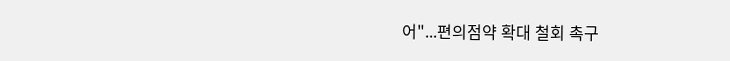어"...편의점약 확대 철회 촉구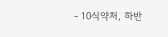- 10식약처, 하반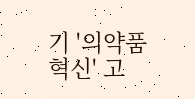기 '의약품 혁신' 고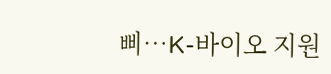삐…K-바이오 지원